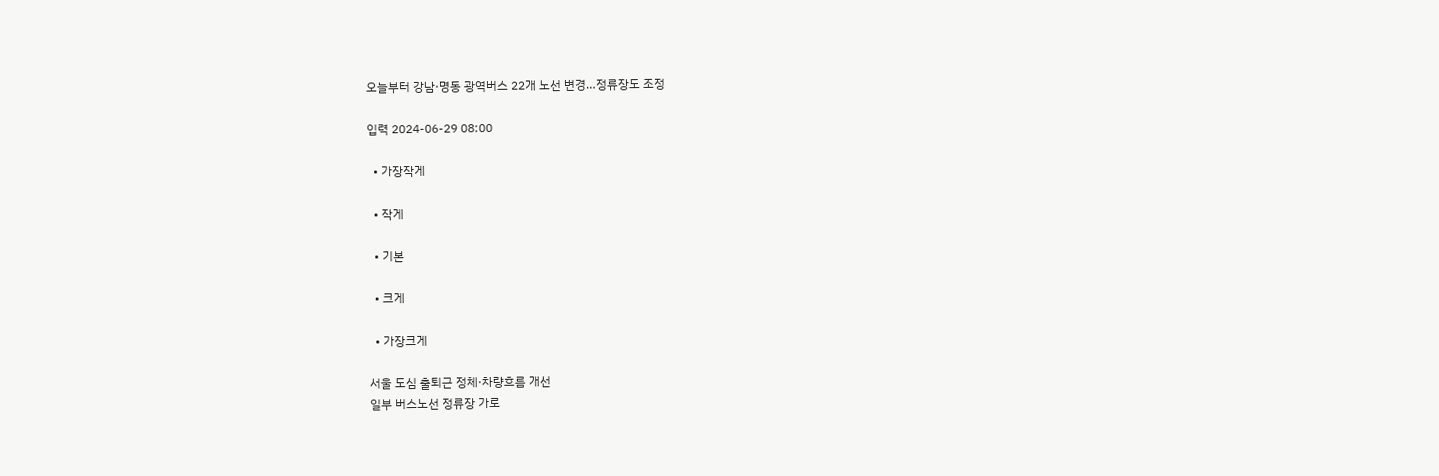오늘부터 강남·명동 광역버스 22개 노선 변경…정류장도 조정

입력 2024-06-29 08:00

  • 가장작게

  • 작게

  • 기본

  • 크게

  • 가장크게

서울 도심 출퇴근 정체·차량흐름 개선
일부 버스노선 정류장 가로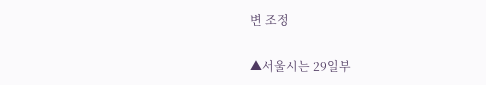변 조정

▲서울시는 29일부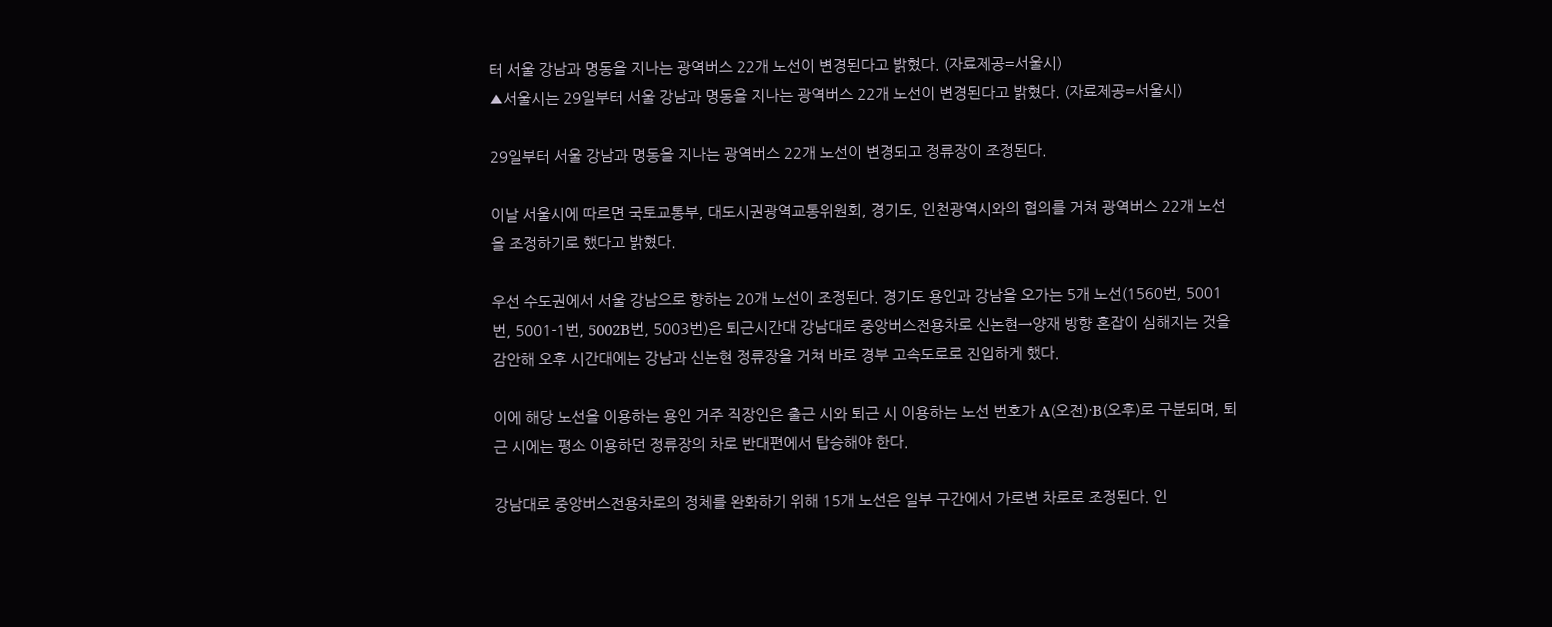터 서울 강남과 명동을 지나는 광역버스 22개 노선이 변경된다고 밝혔다. (자료제공=서울시)
▲서울시는 29일부터 서울 강남과 명동을 지나는 광역버스 22개 노선이 변경된다고 밝혔다. (자료제공=서울시)

29일부터 서울 강남과 명동을 지나는 광역버스 22개 노선이 변경되고 정류장이 조정된다.

이날 서울시에 따르면 국토교통부, 대도시권광역교통위원회, 경기도, 인천광역시와의 협의를 거쳐 광역버스 22개 노선을 조정하기로 했다고 밝혔다.

우선 수도권에서 서울 강남으로 향하는 20개 노선이 조정된다. 경기도 용인과 강남을 오가는 5개 노선(1560번, 5001번, 5001-1번, 5002B번, 5003번)은 퇴근시간대 강남대로 중앙버스전용차로 신논현→양재 방향 혼잡이 심해지는 것을 감안해 오후 시간대에는 강남과 신논현 정류장을 거쳐 바로 경부 고속도로로 진입하게 했다.

이에 해당 노선을 이용하는 용인 거주 직장인은 출근 시와 퇴근 시 이용하는 노선 번호가 A(오전)·B(오후)로 구분되며, 퇴근 시에는 평소 이용하던 정류장의 차로 반대편에서 탑승해야 한다.

강남대로 중앙버스전용차로의 정체를 완화하기 위해 15개 노선은 일부 구간에서 가로변 차로로 조정된다. 인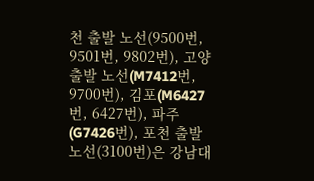천 출발 노선(9500번, 9501번, 9802번), 고양 출발 노선(M7412번, 9700번), 김포(M6427번, 6427번), 파주(G7426번), 포천 출발 노선(3100번)은 강남대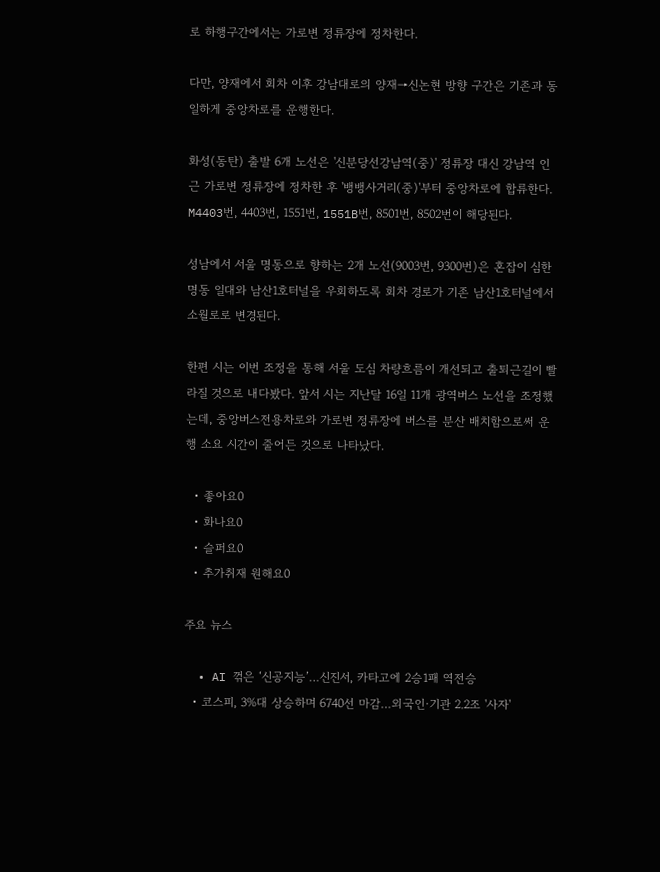로 하행구간에서는 가로변 정류장에 정차한다.

다만, 양재에서 회차 이후 강남대로의 양재→신논현 방향 구간은 기존과 동일하게 중앙차로를 운행한다.

화성(동탄) 출발 6개 노선은 '신분당선강남역(중)' 정류장 대신 강남역 인근 가로변 정류장에 정차한 후 '뱅뱅사거리(중)'부터 중앙차로에 합류한다. M4403번, 4403번, 1551번, 1551B번, 8501번, 8502번이 해당된다.

성남에서 서울 명동으로 향하는 2개 노선(9003번, 9300번)은 혼잡이 심한 명동 일대와 남산1호터널을 우회하도록 회차 경로가 기존 남산1호터널에서 소월로로 변경된다.

한편 시는 이번 조정을 통해 서울 도심 차량흐름이 개선되고 출퇴근길이 빨라질 것으로 내다봤다. 앞서 시는 지난달 16일 11개 광역버스 노선을 조정했는데, 중앙버스전용차로와 가로변 정류장에 버스를 분산 배치함으로써 운행 소요 시간이 줄어든 것으로 나타났다.

  • 좋아요0
  • 화나요0
  • 슬퍼요0
  • 추가취재 원해요0

주요 뉴스

  • AI 꺾은 ‘신공지능’…신진서, 카타고에 2승1패 역전승
  • 코스피, 3%대 상승하며 6740선 마감…외국인·기관 2.2조 '사자'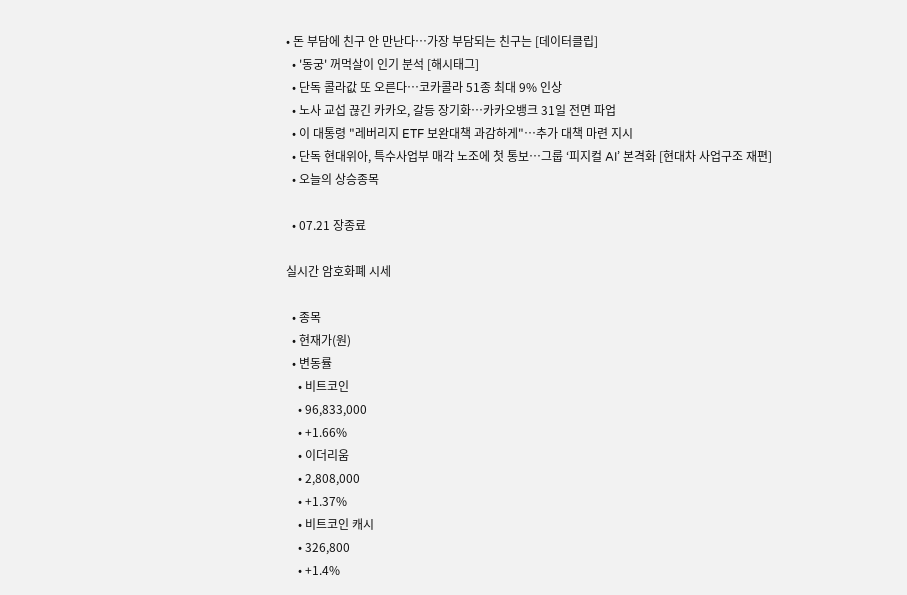• 돈 부담에 친구 안 만난다…가장 부담되는 친구는 [데이터클립]
  • '동궁' 꺼먹살이 인기 분석 [해시태그]
  • 단독 콜라값 또 오른다…코카콜라 51종 최대 9% 인상
  • 노사 교섭 끊긴 카카오, 갈등 장기화⋯카카오뱅크 31일 전면 파업
  • 이 대통령 "레버리지 ETF 보완대책 과감하게"…추가 대책 마련 지시
  • 단독 현대위아, 특수사업부 매각 노조에 첫 통보…그룹 ‘피지컬 AI’ 본격화 [현대차 사업구조 재편]
  • 오늘의 상승종목

  • 07.21 장종료

실시간 암호화폐 시세

  • 종목
  • 현재가(원)
  • 변동률
    • 비트코인
    • 96,833,000
    • +1.66%
    • 이더리움
    • 2,808,000
    • +1.37%
    • 비트코인 캐시
    • 326,800
    • +1.4%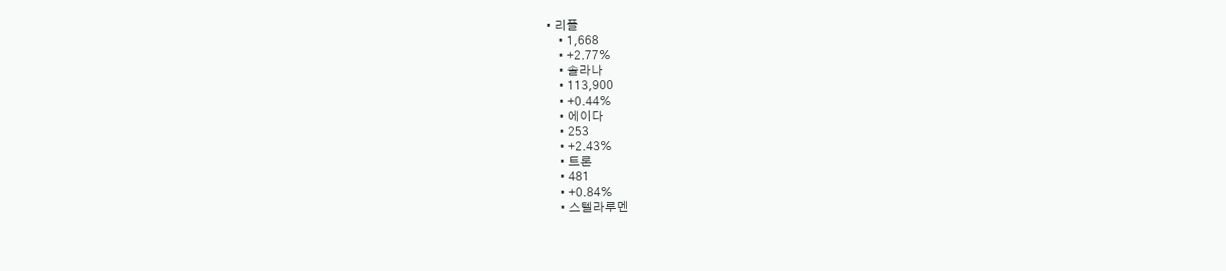• 리플
    • 1,668
    • +2.77%
    • 솔라나
    • 113,900
    • +0.44%
    • 에이다
    • 253
    • +2.43%
    • 트론
    • 481
    • +0.84%
    • 스텔라루멘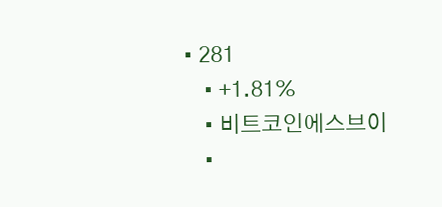• 281
    • +1.81%
    • 비트코인에스브이
    •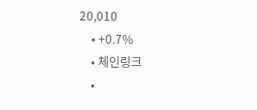20,010
    • +0.7%
    • 체인링크
    •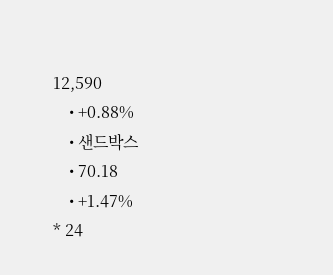12,590
    • +0.88%
    • 샌드박스
    • 70.18
    • +1.47%
* 24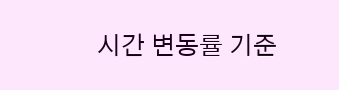시간 변동률 기준